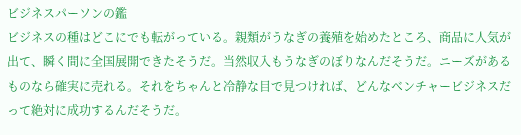ビジネスパーソンの鑑
ビジネスの種はどこにでも転がっている。親類がうなぎの養殖を始めたところ、商品に人気が出て、瞬く間に全国展開できたそうだ。当然収入もうなぎのぼりなんだそうだ。ニーズがあるものなら確実に売れる。それをちゃんと冷静な目で見つければ、どんなベンチャービジネスだって絶対に成功するんだそうだ。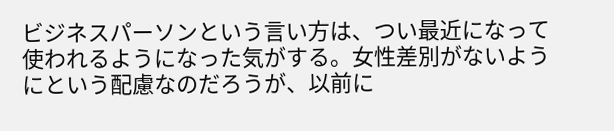ビジネスパーソンという言い方は、つい最近になって使われるようになった気がする。女性差別がないようにという配慮なのだろうが、以前に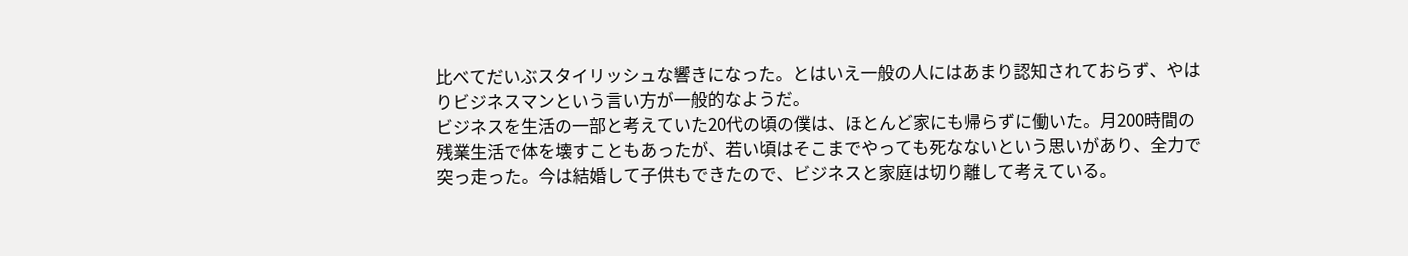比べてだいぶスタイリッシュな響きになった。とはいえ一般の人にはあまり認知されておらず、やはりビジネスマンという言い方が一般的なようだ。
ビジネスを生活の一部と考えていた20代の頃の僕は、ほとんど家にも帰らずに働いた。月200時間の残業生活で体を壊すこともあったが、若い頃はそこまでやっても死なないという思いがあり、全力で突っ走った。今は結婚して子供もできたので、ビジネスと家庭は切り離して考えている。